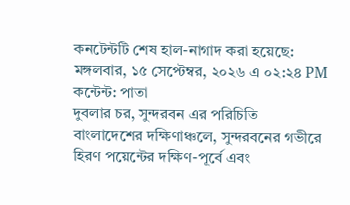কনটেন্টটি শেষ হাল-নাগাদ করা হয়েছে: মঙ্গলবার, ১৫ সেপ্টেম্বর, ২০২৬ এ ০২:২৪ PM
কন্টেন্ট: পাতা
দুবলার চর, সুন্দরবন এর পরিচিতি
বাংলাদেশের দক্ষিণাঞ্চলে, সুন্দরবনের গভীরে হিরণ পয়েন্টের দক্ষিণ-পূর্বে এবং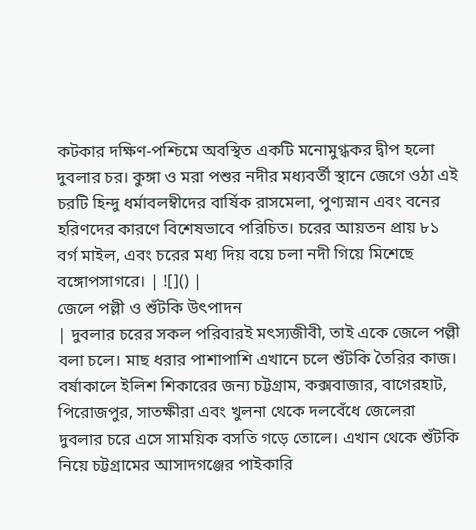কটকার দক্ষিণ-পশ্চিমে অবস্থিত একটি মনোমুগ্ধকর দ্বীপ হলো দুবলার চর। কুঙ্গা ও মরা পশুর নদীর মধ্যবর্তী স্থানে জেগে ওঠা এই চরটি হিন্দু ধর্মাবলম্বীদের বার্ষিক রাসমেলা, পুণ্যস্নান এবং বনের হরিণদের কারণে বিশেষভাবে পরিচিত। চরের আয়তন প্রায় ৮১ বর্গ মাইল, এবং চরের মধ্য দিয় বয়ে চলা নদী গিয়ে মিশেছে বঙ্গোপসাগরে। | ![]() |
জেলে পল্লী ও শুঁটকি উৎপাদন
| দুবলার চরের সকল পরিবারই মৎস্যজীবী, তাই একে জেলে পল্লী বলা চলে। মাছ ধরার পাশাপাশি এখানে চলে শুঁটকি তৈরির কাজ। বর্ষাকালে ইলিশ শিকারের জন্য চট্টগ্রাম, কক্সবাজার, বাগেরহাট, পিরোজপুর, সাতক্ষীরা এবং খুলনা থেকে দলবেঁধে জেলেরা দুবলার চরে এসে সাময়িক বসতি গড়ে তোলে। এখান থেকে শুঁটকি নিয়ে চট্টগ্রামের আসাদগঞ্জের পাইকারি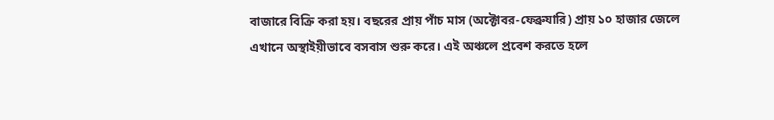বাজারে বিক্রি করা হয়। বছরের প্রায় পাঁচ মাস (অক্টোবর-ফেব্রুযারি) প্রায় ১০ হাজার জেলে এখানে অস্থাইয়ীভাবে বসবাস শুরু করে। এই অঞ্চলে প্রবেশ করতে হলে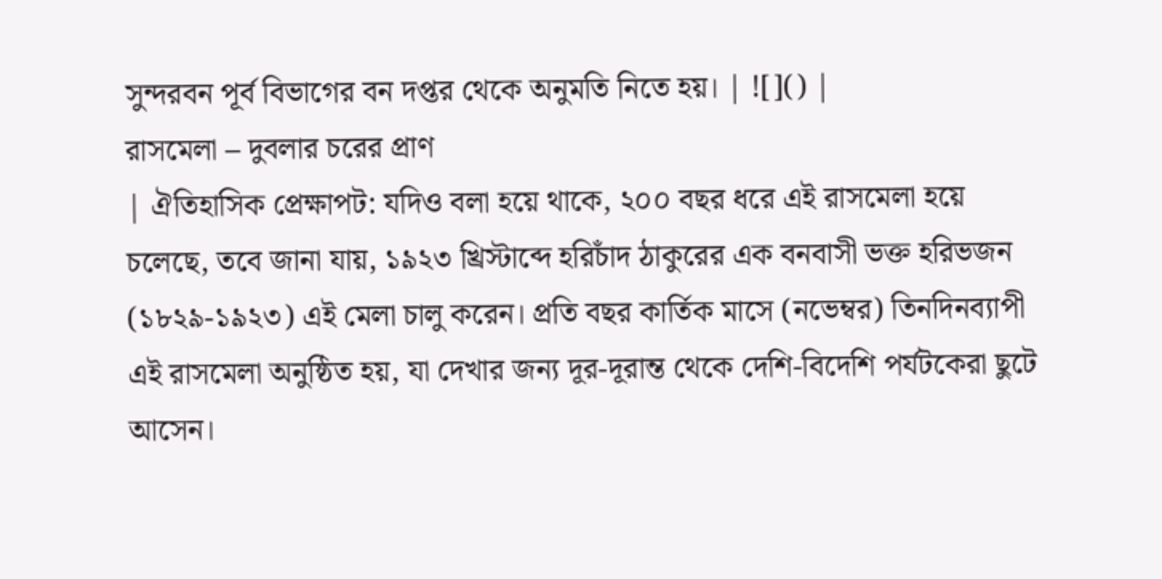সুন্দরবন পূর্ব বিভাগের বন দপ্তর থেকে অনুমতি নিতে হয়। | ![]() |
রাসমেলা – দুবলার চরের প্রাণ
| ঐতিহাসিক প্রেক্ষাপট: যদিও বলা হয়ে থাকে, ২০০ বছর ধরে এই রাসমেলা হয়ে চলেছে, তবে জানা যায়, ১৯২৩ খ্রিস্টাব্দে হরিচাঁদ ঠাকুরের এক বনবাসী ভক্ত হরিভজন (১৮২৯-১৯২৩) এই মেলা চালু করেন। প্রতি বছর কার্তিক মাসে (নভেম্বর) তিনদিনব্যাপী এই রাসমেলা অনুষ্ঠিত হয়, যা দেখার জন্য দূর-দূরান্ত থেকে দেশি-বিদেশি পর্যটকেরা ছুটে আসেন।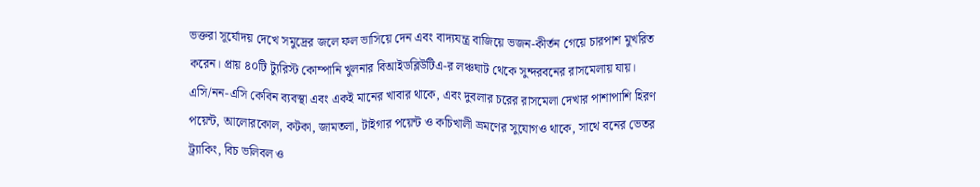ভক্তরা সূর্যোদয় দেখে সমুদ্রের জলে ফল ভাসিয়ে দেন এবং বাদ্যযন্ত্র বাজিয়ে ভজন-কীর্তন গেয়ে চারপাশ মুখরিত করেন। প্রায় ৪০টি ট্যুরিস্ট কোম্পানি খুলনার বিআইডব্লিউটিএ-র লঞ্চঘাট থেকে সুন্দরবনের রাসমেলায় যায়। এসি/নন-এসি কেবিন ব্যবস্থা এবং একই মানের খাবার থাকে, এবং দুবলার চরের রাসমেলা দেখার পাশাপাশি হিরণ পয়েন্ট, আলোরকোল, কটকা, জামতলা, টাইগার পয়েন্ট ও কচিখালী ভ্রমণের সুযোগও থাকে, সাথে বনের ভেতর ট্র্যাকিং, বিচ ভলিবল ও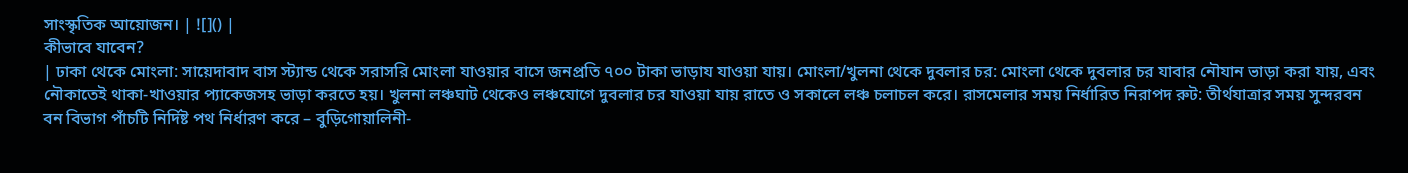সাংস্কৃতিক আয়োজন। | ![]() |
কীভাবে যাবেন?
| ঢাকা থেকে মোংলা: সায়েদাবাদ বাস স্ট্যান্ড থেকে সরাসরি মোংলা যাওয়ার বাসে জনপ্রতি ৭০০ টাকা ভাড়ায যাওয়া যায়। মোংলা/খুলনা থেকে দুবলার চর: মোংলা থেকে দুবলার চর যাবার নৌযান ভাড়া করা যায়, এবং নৌকাতেই থাকা-খাওয়ার প্যাকেজসহ ভাড়া করতে হয়। খুলনা লঞ্চঘাট থেকেও লঞ্চযোগে দুবলার চর যাওয়া যায় রাতে ও সকালে লঞ্চ চলাচল করে। রাসমেলার সময় নির্ধারিত নিরাপদ রুট: তীর্থযাত্রার সময় সুন্দরবন বন বিভাগ পাঁচটি নির্দিষ্ট পথ নির্ধারণ করে – বুড়িগোয়ালিনী-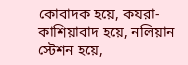কোবাদক হয়ে, কযরা-কাশিয়াবাদ হয়ে, নলিয়ান স্টেশন হয়ে,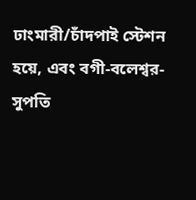ঢাংমারী/চাঁদপাই স্টেশন হয়ে, এবং বগী-বলেশ্বর-সুপতি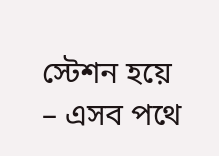স্টেশন হয়ে – এসব পথে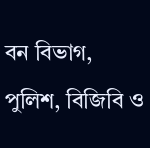বন বিভাগ, পুলিশ, বিজিবি ও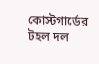কোস্টগার্ডের টহল দল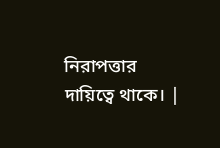নিরাপত্তার দায়িত্বে থাকে। |